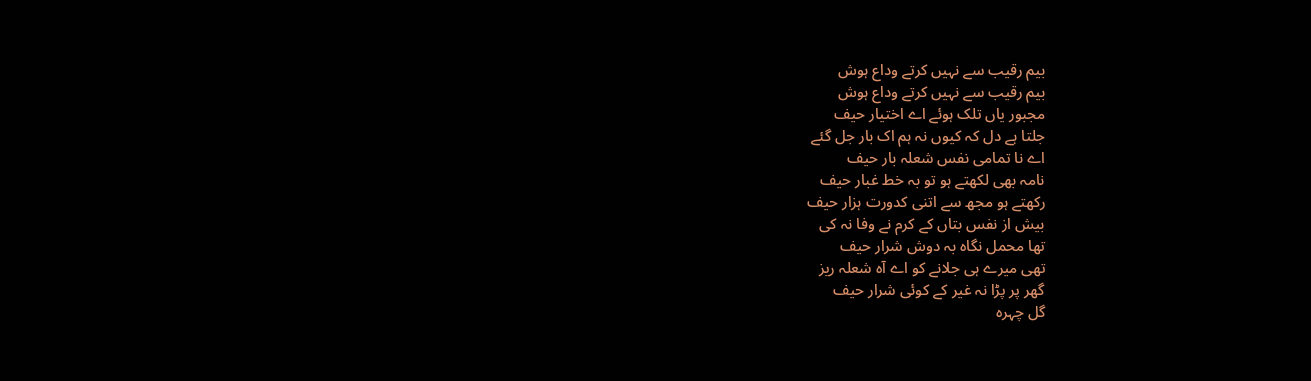بیم رقیب سے نہیں کرتے وداع ہوش
بیم رقیب سے نہیں کرتے وداع ہوش
مجبور یاں تلک ہوئے اے اختیار حیف
جلتا ہے دل کہ کیوں نہ ہم اک بار جل گئے
اے نا تمامی نفس شعلہ بار حیف
نامہ بھی لکھتے ہو تو بہ خط غبار حیف
رکھتے ہو مجھ سے اتنی کدورت ہزار حیف
بیش از نفس بتاں کے کرم نے وفا نہ کی
تھا محمل نگاہ بہ دوش شرار حیف
تھی میرے ہی جلانے کو اے آہ شعلہ ریز
گھر پر پڑا نہ غیر کے کوئی شرار حیف
گل چہرہ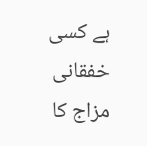ہے کسی خفقانی مزاج کا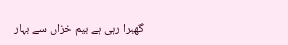گھبرا رہی ہے بیم خزاں سے بہار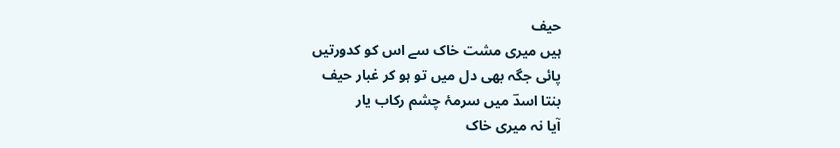حیف
ہیں میری مشت خاک سے اس کو کدورتیں
پائی جگہ بھی دل میں تو ہو کر غبار حیف
بنتا اسدؔ میں سرمۂ چشم رکاب یار
آیا نہ میری خاک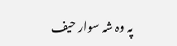پہ وہ شہ سوار حیف